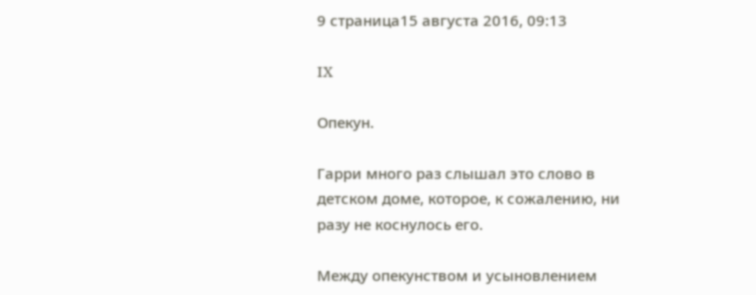9 страница15 августа 2016, 09:13

IX

Опекун.

Гарри много раз слышал это слово в детском доме, которое, к сожалению, ни разу не коснулось его.

Между опекунством и усыновлением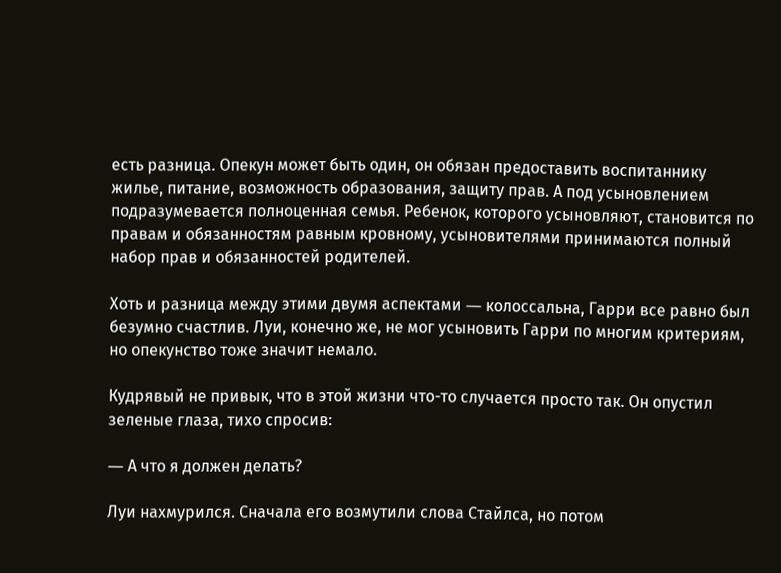есть разница. Опекун может быть один, он обязан предоставить воспитаннику жилье, питание, возможность образования, защиту прав. А под усыновлением подразумевается полноценная семья. Ребенок, которого усыновляют, становится по правам и обязанностям равным кровному, усыновителями принимаются полный набор прав и обязанностей родителей.

Хоть и разница между этими двумя аспектами ― колоссальна, Гарри все равно был безумно счастлив. Луи, конечно же, не мог усыновить Гарри по многим критериям, но опекунство тоже значит немало.

Кудрявый не привык, что в этой жизни что-то случается просто так. Он опустил зеленые глаза, тихо спросив:

― А что я должен делать?

Луи нахмурился. Сначала его возмутили слова Стайлса, но потом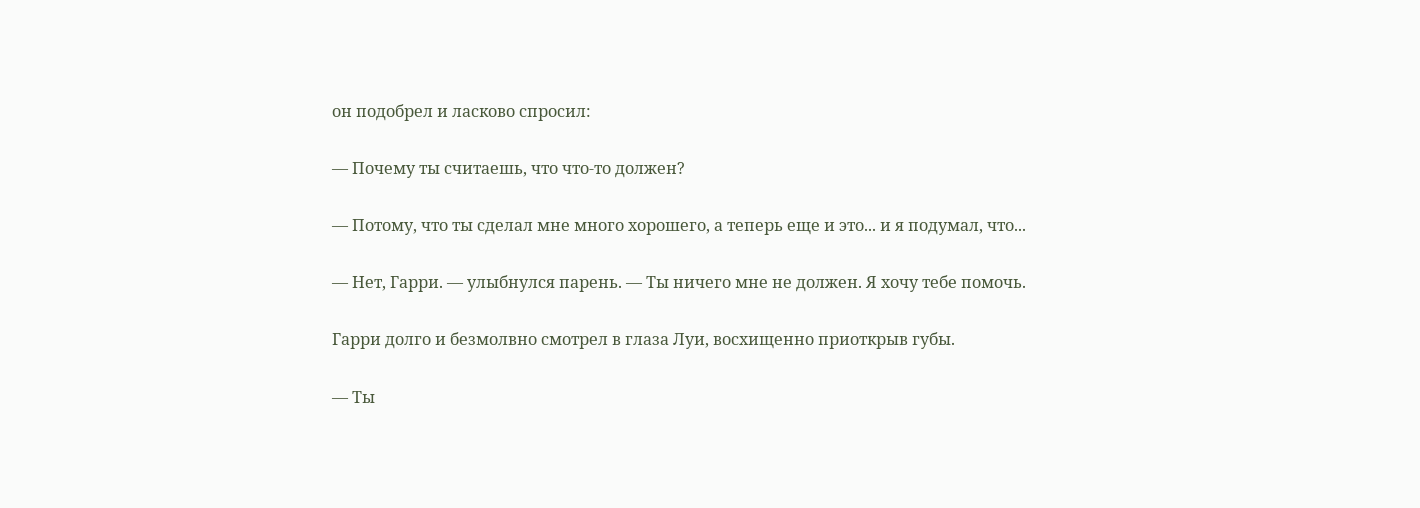он подобрел и ласково спросил:

― Почему ты считаешь, что что-то должен?

― Потому, что ты сделал мне много хорошего, а теперь еще и это... и я подумал, что...

― Нет, Гарри. ― улыбнулся парень. ― Ты ничего мне не должен. Я хочу тебе помочь.

Гарри долго и безмолвно смотрел в глаза Луи, восхищенно приоткрыв губы.

― Ты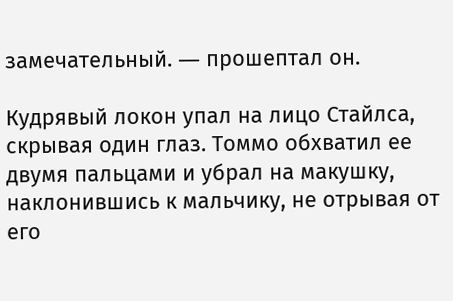замечательный. ― прошептал он.

Кудрявый локон упал на лицо Стайлса, скрывая один глаз. Томмо обхватил ее двумя пальцами и убрал на макушку, наклонившись к мальчику, не отрывая от его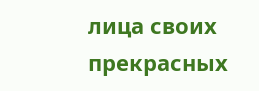лица своих прекрасных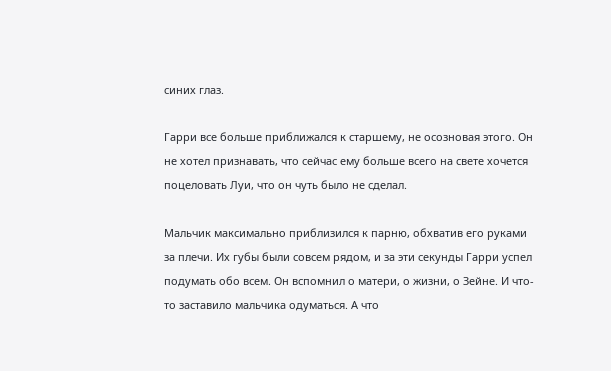синих глаз.

Гарри все больше приближался к старшему, не осозновая этого. Он не хотел признавать, что сейчас ему больше всего на свете хочется поцеловать Луи, что он чуть было не сделал.

Мальчик максимально приблизился к парню, обхватив его руками за плечи. Их губы были совсем рядом, и за эти секунды Гарри успел подумать обо всем. Он вспомнил о матери, о жизни, о Зейне. И что-то заставило мальчика одуматься. А что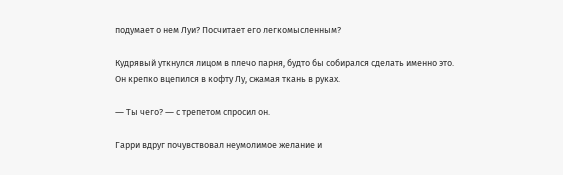подумает о нем Луи? Посчитает его легкомысленным?

Кудрявый уткнулся лицом в плечо парня, будто бы собирался сделать именно это. Он крепко вцепился в кофту Лу, сжамая ткань в руках.

― Ты чего? ― с трепетом спросил он.

Гарри вдруг почувствовал неумолимое желание и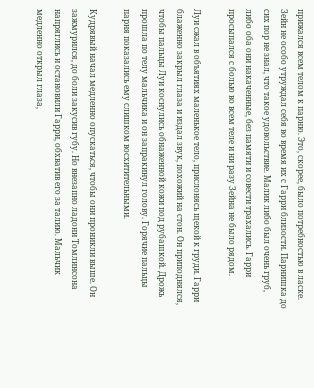прижался всем телом к парню. Это, скорее, было потребностью в ласке. Зейн не особо утруждал себя во время их с Гарри близости. Парнишка до сих пор не знал, что такое удовольствие. Малик либо был очень груб, либо оба они накаченные, без памяти и совести трахались. Гарри просыпался с болью во всем теле и ни разу Зейна не было рядом.

Луи сжал в объятиях маленькое тело, прислонясь щекой к груди. Гарри блаженно закрыл глаза и издал звук, похожий на стон. Он приподнялся, чтобы пальцы Луи коснулись обнаженной кожи под рубашкой. Дрожь прошла по телу мальчика и он запракинул голову. Горячие пальцы парня показались ему слишком восхитительными.

Кудрявый начал медленно опускаться, чтобы они проникли выше. Он зажмурился, до боли закусив губу. Но внезапно ладони Томлинсона напряглись и остановили Гарри, обхватив его за талию. Мальчик медленно открыл глаза,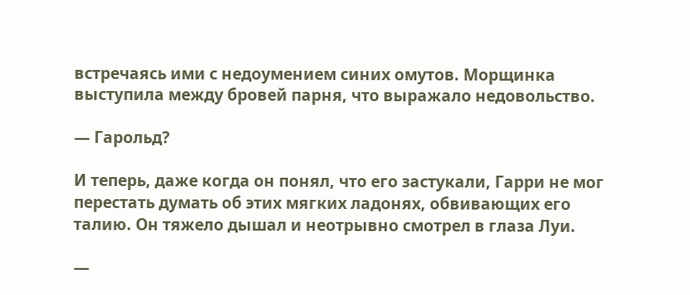встречаясь ими с недоумением синих омутов. Морщинка выступила между бровей парня, что выражало недовольство.

― Гарольд?

И теперь, даже когда он понял, что его застукали, Гарри не мог перестать думать об этих мягких ладонях, обвивающих его талию. Он тяжело дышал и неотрывно смотрел в глаза Луи.

―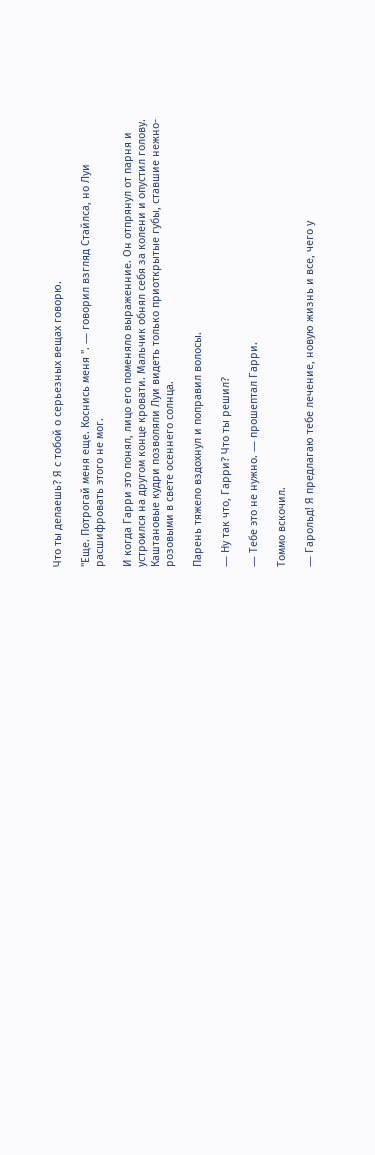Что ты делаешь? Я с тобой о серьезных вещах говорю.

"Еще. Потрогай меня еще. Коснись меня ". ― говорил взгляд Стайлса, но Луи расшифровать этого не мог.

И когда Гарри это понял, лицо его поменяло выраженние. Он отпрянул от парня и устроился на другом конце кровати. Мальчик обнял себя за колени и опустил голову. Каштановые кудри позволяли Луи видеть только приоткрытые губы, ставшие нежно-розовыми в свете осеннего солнца.

Парень тяжело вздохнул и поправил волосы.

― Ну так что, Гарри? Что ты решил?

― Тебе это не нужно. ― прошептал Гарри.

Томмо вскочил.

― Гарольд! Я предлагаю тебе лечение, новую жизнь и все, чего у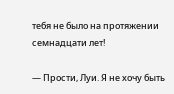тебя не было на протяжении семнадцати лет!

― Прости, Луи. Я не хочу быть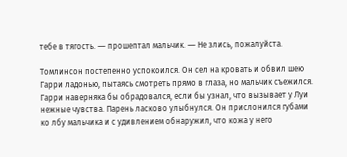тебе в тягость. ― прошептал мальчик. ― Не злись, пожалуйста.

Томлинсон постепенно успокоился. Он сел на кровать и обвил шею Гарри ладонью, пытаясь смотреть прямо в глаза, но мальчик съежился. Гарри наверняка бы обрадовался, если бы узнал, что вызывает у Луи нежные чувства. Парень ласково улыбнулся. Он прислонился губами ко лбу мальчика и с удивлением обнаружил, что кожа у него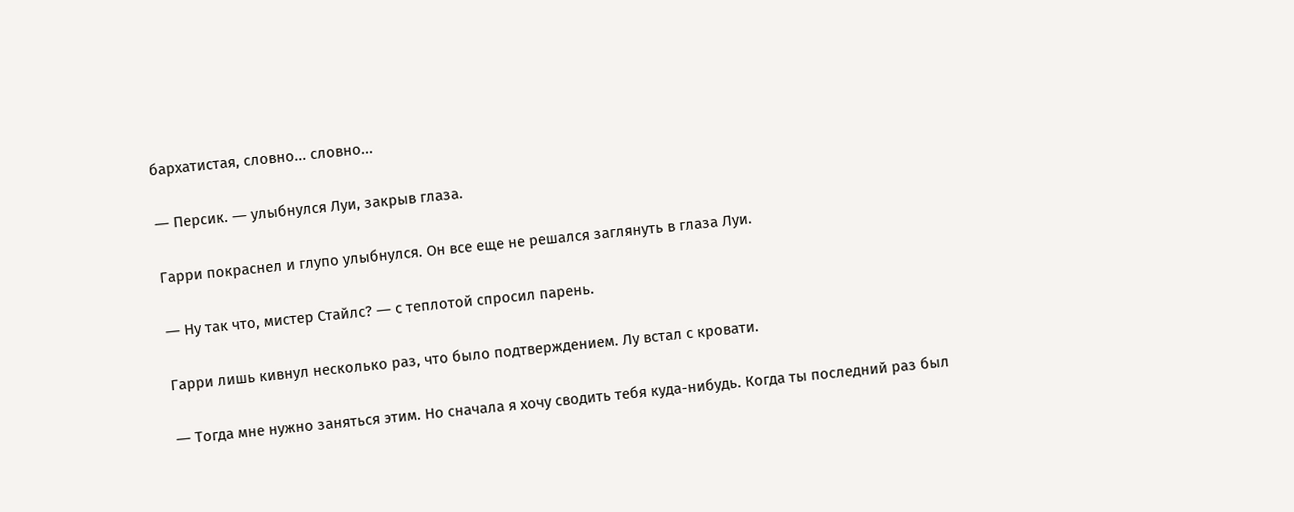бархатистая, словно... словно...

― Персик. ― улыбнулся Луи, закрыв глаза.

Гарри покраснел и глупо улыбнулся. Он все еще не решался заглянуть в глаза Луи.

― Ну так что, мистер Стайлс? ― с теплотой спросил парень.

Гарри лишь кивнул несколько раз, что было подтверждением. Лу встал с кровати.

― Тогда мне нужно заняться этим. Но сначала я хочу сводить тебя куда-нибудь. Когда ты последний раз был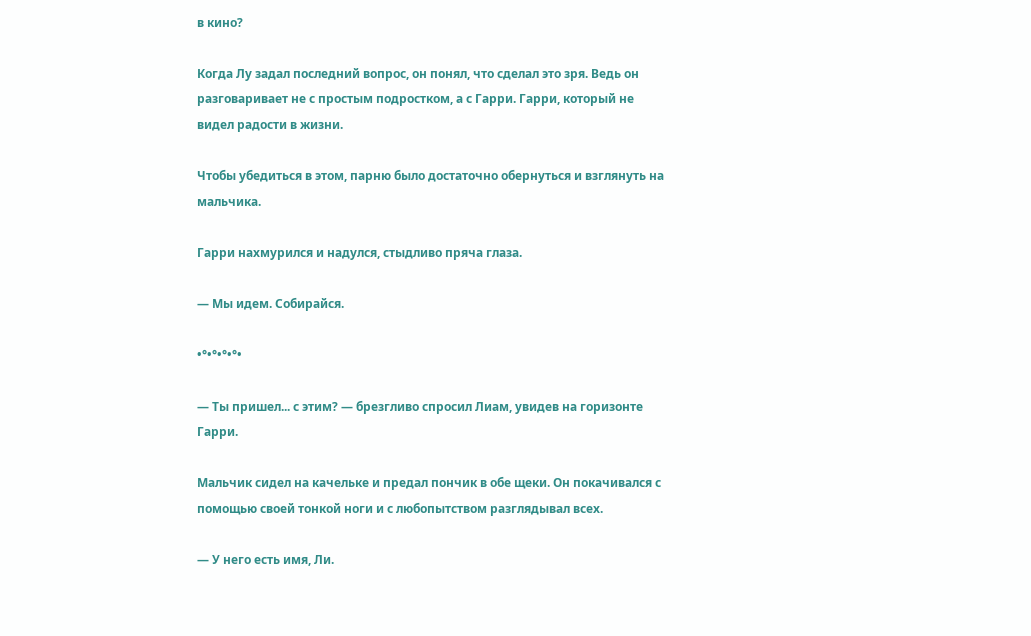в кино?

Когда Лу задал последний вопрос, он понял, что сделал это зря. Ведь он разговаривает не с простым подростком, а с Гарри. Гарри, который не видел радости в жизни.

Чтобы убедиться в этом, парню было достаточно обернуться и взглянуть на мальчика.

Гарри нахмурился и надулся, стыдливо пряча глаза.

― Мы идем. Собирайся.

•°•°•°•°•

― Ты пришел... с этим? ― брезгливо спросил Лиам, увидев на горизонте Гарри.

Мальчик сидел на качельке и предал пончик в обе щеки. Он покачивался с помощью своей тонкой ноги и с любопытством разглядывал всех.

― У него есть имя, Ли.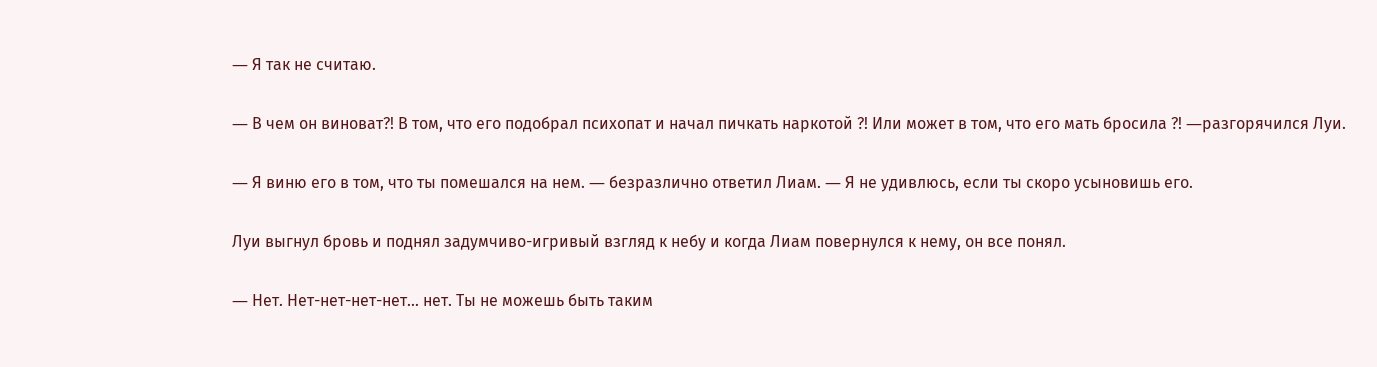― Я так не считаю.

― В чем он виноват?! В том, что его подобрал психопат и начал пичкать наркотой ?! Или может в том, что его мать бросила ?! ―разгорячился Луи.

― Я виню его в том, что ты помешался на нем. ― безразлично ответил Лиам. ― Я не удивлюсь, если ты скоро усыновишь его.

Луи выгнул бровь и поднял задумчиво-игривый взгляд к небу и когда Лиам повернулся к нему, он все понял.

― Нет. Нет-нет-нет-нет... нет. Ты не можешь быть таким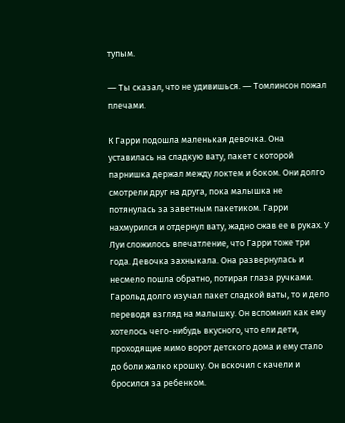тупым.

― Ты сказал, что не удивишься. ― Томлинсон пожал плечами.

К Гарри подошла маленькая девочка. Она уставилась на сладкую вату, пакет с которой парнишка держал между локтем и боком. Они долго смотрели друг на друга, пока малышка не потянулась за заветным пакетиком. Гарри нахмурился и отдернул вату, жадно сжав ее в руках. У Луи сложилось впечатление, что Гарри тоже три года. Девочка захныкала. Она развернулась и несмело пошла обратно, потирая глаза ручками. Гарольд долго изучал пакет сладкой ваты, то и дело переводя взгляд на малышку. Он вспомнил как ему хотелось чего-нибудь вкусного, что ели дети, проходящие мимо ворот детского дома и ему стало до боли жалко крошку. Он вскочил с качели и бросился за ребенком.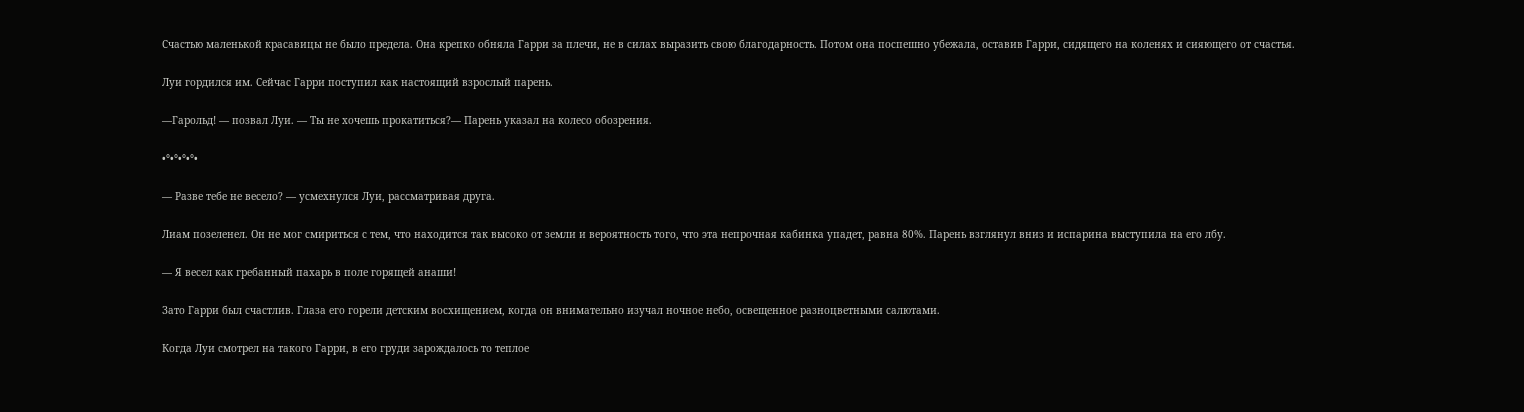Счастью маленькой красавицы не было предела. Она крепко обняла Гарри за плечи, не в силах выразить свою благодарность. Потом она поспешно убежала, оставив Гарри, сидящего на коленях и сияющего от счастья.

Луи гордился им. Сейчас Гарри поступил как настоящий взрослый парень.

―Гарольд! ― позвал Луи. ― Ты не хочешь прокатиться?― Парень указал на колесо обозрения.

•°•°•°•°•

― Разве тебе не весело? ― усмехнулся Луи, рассматривая друга.

Лиам позеленел. Он не мог смириться с тем, что находится так высоко от земли и вероятность того, что эта непрочная кабинка упадет, равна 80%. Парень взглянул вниз и испарина выступила на его лбу.

― Я весел как гребанный пахарь в поле горящей анаши!

Зато Гарри был счастлив. Глаза его горели детским восхищением, когда он внимательно изучал ночное небо, освещенное разноцветными салютами.

Когда Луи смотрел на такого Гарри, в его груди зарождалось то теплое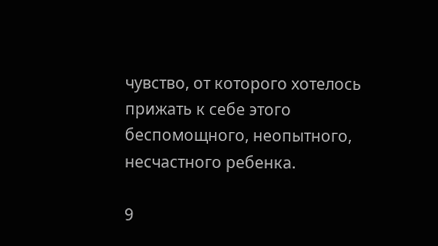чувство, от которого хотелось прижать к себе этого беспомощного, неопытного, несчастного ребенка.

9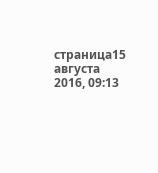страница15 августа 2016, 09:13